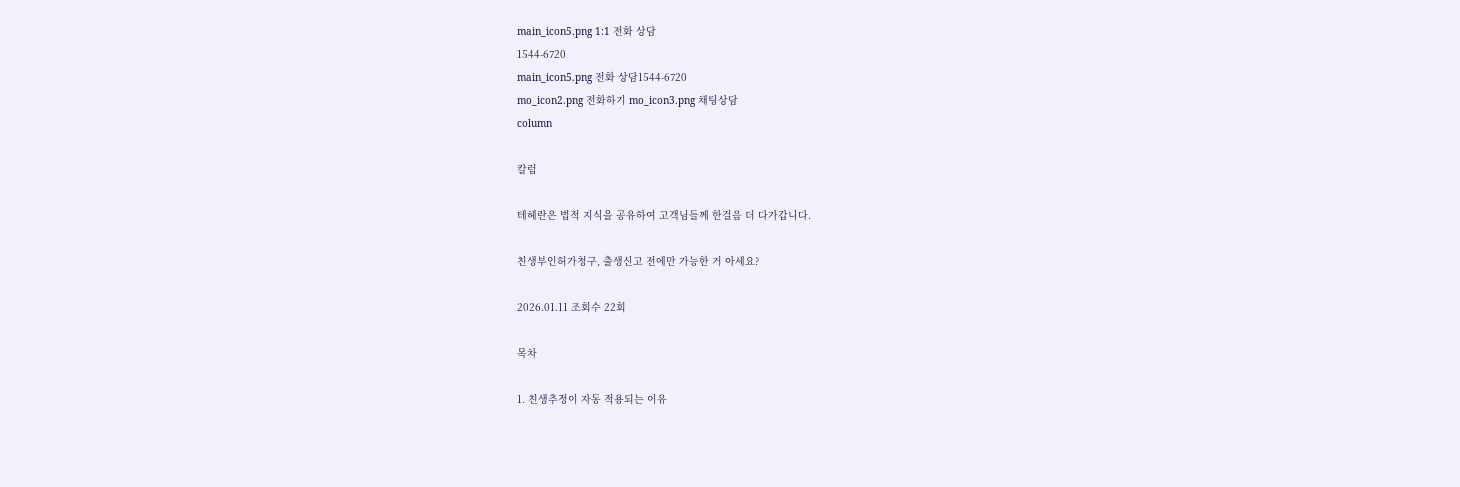main_icon5.png 1:1 전화 상담
1544-6720
main_icon5.png 전화 상담1544-6720
mo_icon2.png 전화하기 mo_icon3.png 채팅상담
column

칼럼

테헤란은 법적 지식을 공유하여 고객님들께 한걸음 더 다가갑니다.

친생부인허가청구, 출생신고 전에만 가능한 거 아세요?

2026.01.11 조회수 22회

목차

1. 친생추정이 자동 적용되는 이유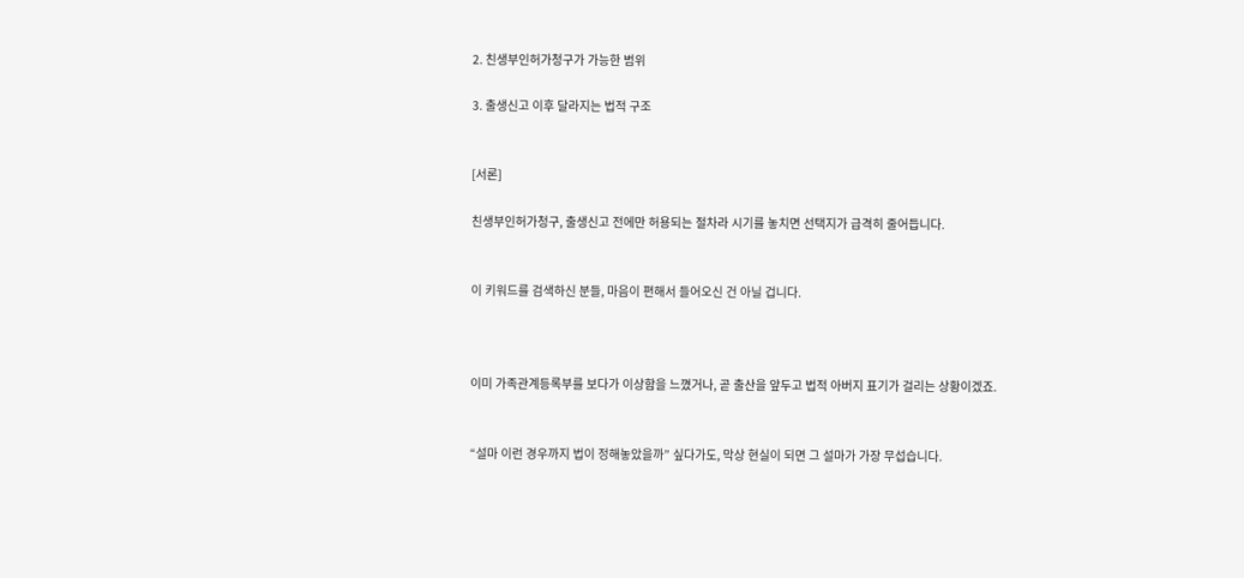2. 친생부인허가청구가 가능한 범위

3. 출생신고 이후 달라지는 법적 구조


[서론]

친생부인허가청구, 출생신고 전에만 허용되는 절차라 시기를 놓치면 선택지가 급격히 줄어듭니다.


이 키워드를 검색하신 분들, 마음이 편해서 들어오신 건 아닐 겁니다.



이미 가족관계등록부를 보다가 이상함을 느꼈거나, 곧 출산을 앞두고 법적 아버지 표기가 걸리는 상황이겠죠.


“설마 이런 경우까지 법이 정해놓았을까” 싶다가도, 막상 현실이 되면 그 설마가 가장 무섭습니다.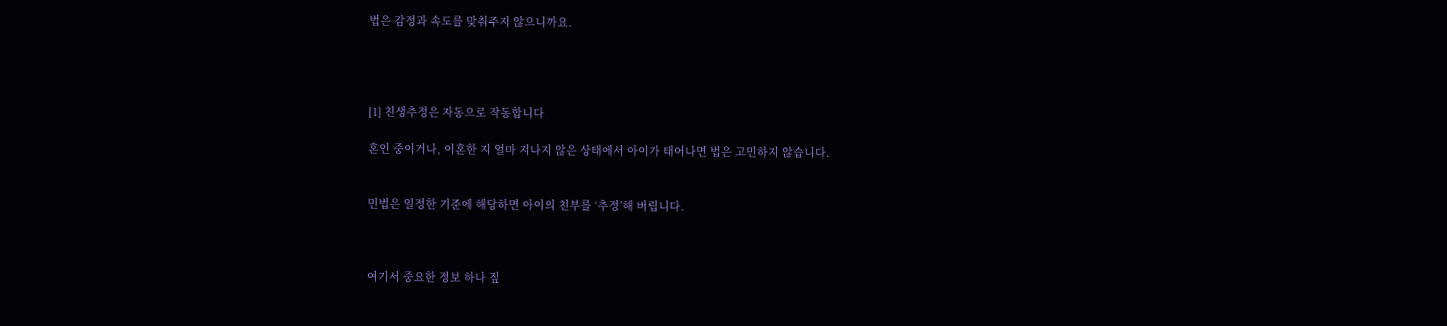법은 감정과 속도를 맞춰주지 않으니까요.




[1] 친생추정은 자동으로 작동합니다

혼인 중이거나, 이혼한 지 얼마 지나지 않은 상태에서 아이가 태어나면 법은 고민하지 않습니다.


민법은 일정한 기준에 해당하면 아이의 친부를 ‘추정’해 버립니다.



여기서 중요한 정보 하나 짚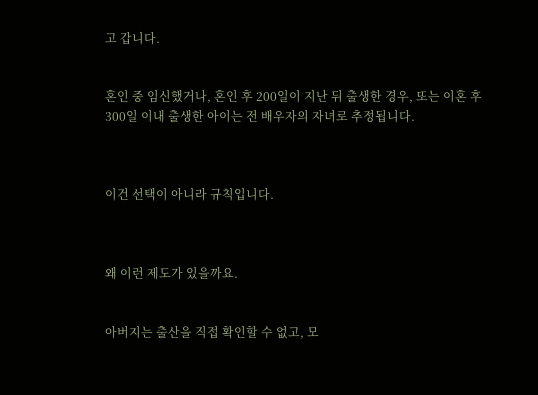고 갑니다.


혼인 중 임신했거나, 혼인 후 200일이 지난 뒤 출생한 경우, 또는 이혼 후 300일 이내 출생한 아이는 전 배우자의 자녀로 추정됩니다.



이건 선택이 아니라 규칙입니다.



왜 이런 제도가 있을까요.


아버지는 출산을 직접 확인할 수 없고, 모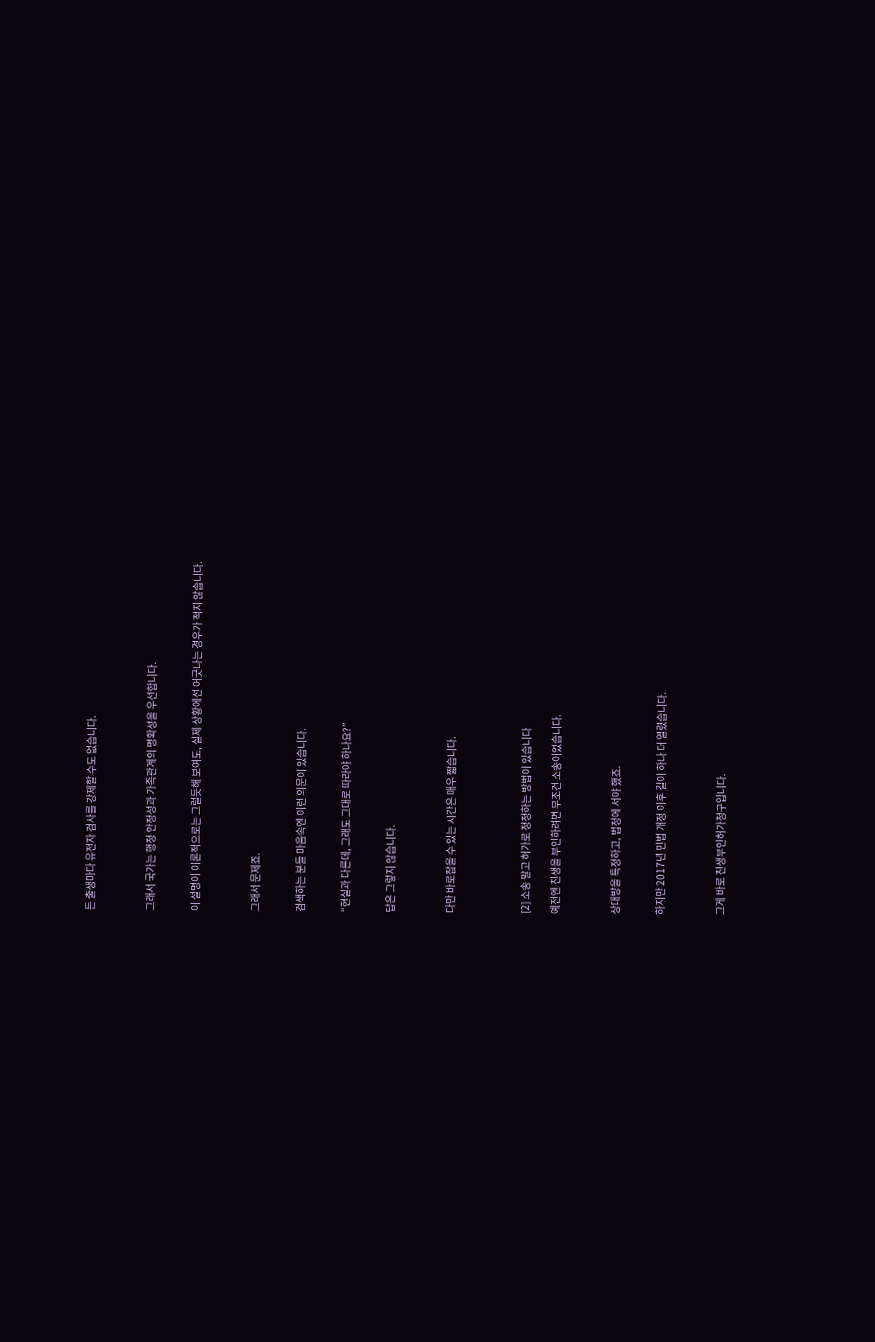든 출생마다 유전자 검사를 강제할 수도 없습니다.



그래서 국가는 행정 안정성과 가족관계의 명확성을 우선합니다.


이 설명이 이론적으로는 그럴듯해 보여도, 실제 상황에선 어긋나는 경우가 적지 않습니다.



그래서 문제죠.


검색하는 분들 마음속엔 이런 의문이 있습니다.


“현실과 다른데, 그래도 그대로 따라야 하나요?”


답은 그렇지 않습니다.



다만 바로잡을 수 있는 시간은 매우 짧습니다.




[2] 소송 말고 허가로 정정하는 방법이 있습니다

예전엔 친생을 부인하려면 무조건 소송이었습니다.



상대방을 특정하고, 법정에 서야 했죠.


하지만 2017년 민법 개정 이후 길이 하나 더 열렸습니다.



그게 바로 친생부인허가청구입니다.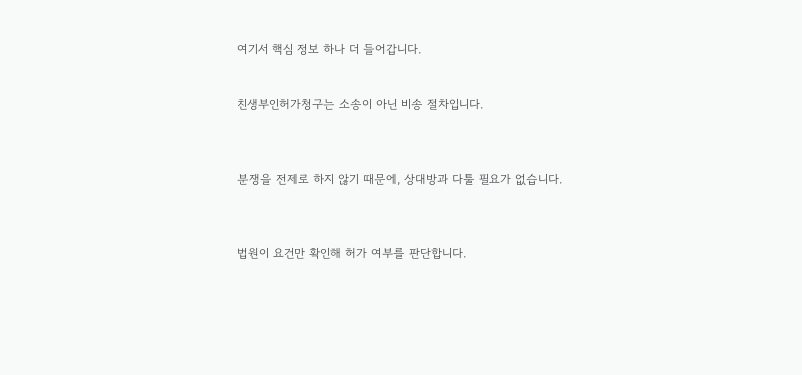여기서 핵심 정보 하나 더 들어갑니다.


친생부인허가청구는 소송이 아닌 비송 절차입니다.



분쟁을 전제로 하지 않기 때문에, 상대방과 다툴 필요가 없습니다.



법원이 요건만 확인해 허가 여부를 판단합니다.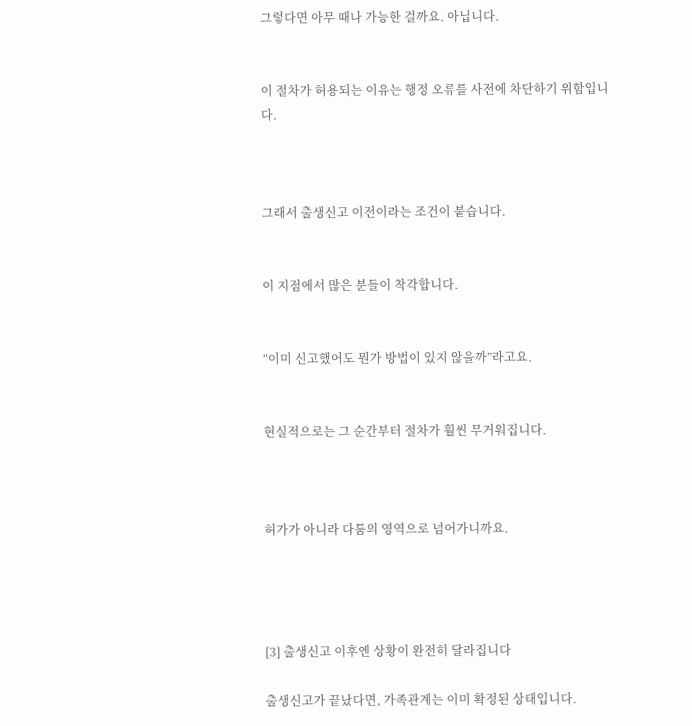그렇다면 아무 때나 가능한 걸까요. 아닙니다.


이 절차가 허용되는 이유는 행정 오류를 사전에 차단하기 위함입니다.



그래서 출생신고 이전이라는 조건이 붙습니다.


이 지점에서 많은 분들이 착각합니다.


“이미 신고했어도 뭔가 방법이 있지 않을까”라고요.


현실적으로는 그 순간부터 절차가 훨씬 무거워집니다.



허가가 아니라 다툼의 영역으로 넘어가니까요.




[3] 출생신고 이후엔 상황이 완전히 달라집니다

출생신고가 끝났다면, 가족관계는 이미 확정된 상태입니다.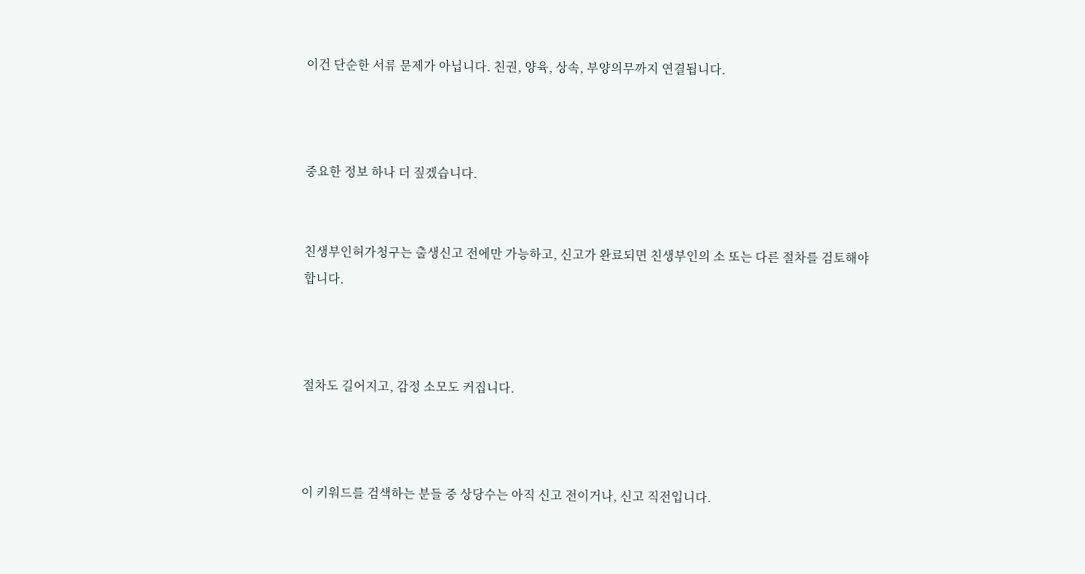이건 단순한 서류 문제가 아닙니다. 친권, 양육, 상속, 부양의무까지 연결됩니다.



중요한 정보 하나 더 짚겠습니다.


친생부인허가청구는 출생신고 전에만 가능하고, 신고가 완료되면 친생부인의 소 또는 다른 절차를 검토해야 합니다.



절차도 길어지고, 감정 소모도 커집니다.



이 키워드를 검색하는 분들 중 상당수는 아직 신고 전이거나, 신고 직전입니다.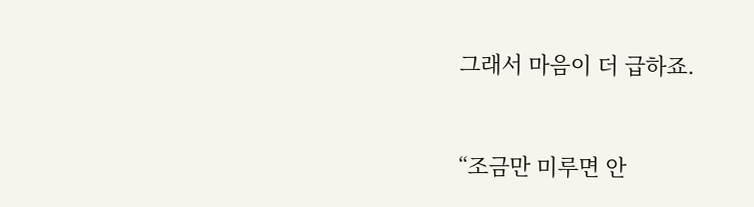그래서 마음이 더 급하죠.


“조금만 미루면 안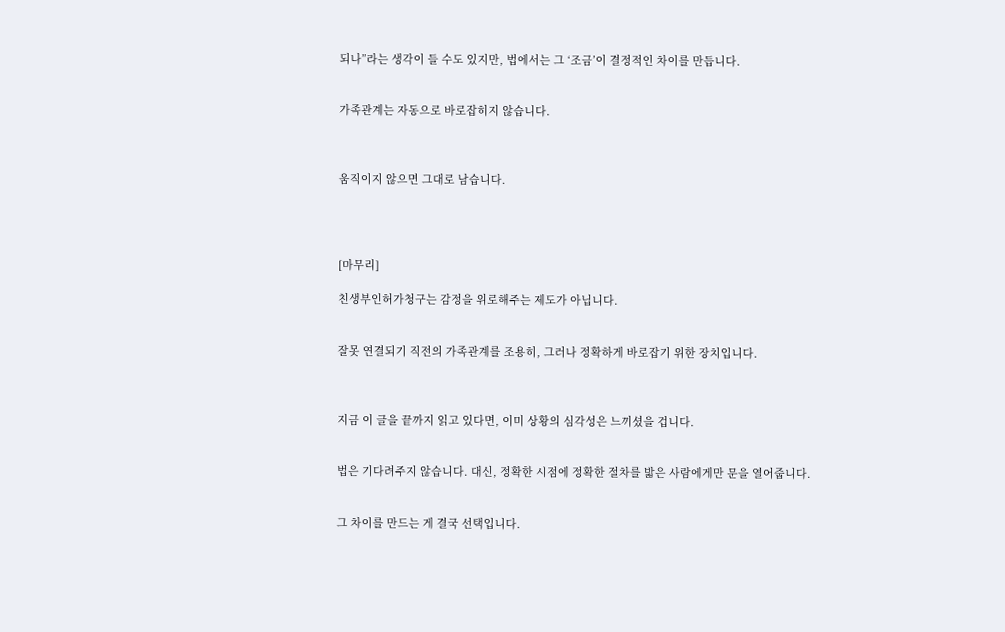되나”라는 생각이 들 수도 있지만, 법에서는 그 ‘조금’이 결정적인 차이를 만듭니다.


가족관계는 자동으로 바로잡히지 않습니다.



움직이지 않으면 그대로 남습니다.




[마무리]

친생부인허가청구는 감정을 위로해주는 제도가 아닙니다.


잘못 연결되기 직전의 가족관계를 조용히, 그러나 정확하게 바로잡기 위한 장치입니다.



지금 이 글을 끝까지 읽고 있다면, 이미 상황의 심각성은 느끼셨을 겁니다.


법은 기다려주지 않습니다. 대신, 정확한 시점에 정확한 절차를 밟은 사람에게만 문을 열어줍니다.


그 차이를 만드는 게 결국 선택입니다.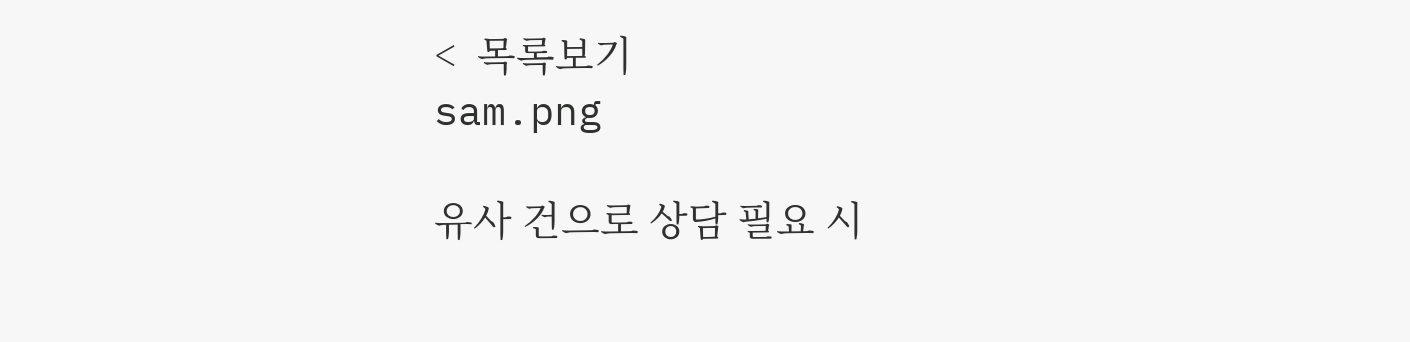<  목록보기
sam.png

유사 건으로 상담 필요 시